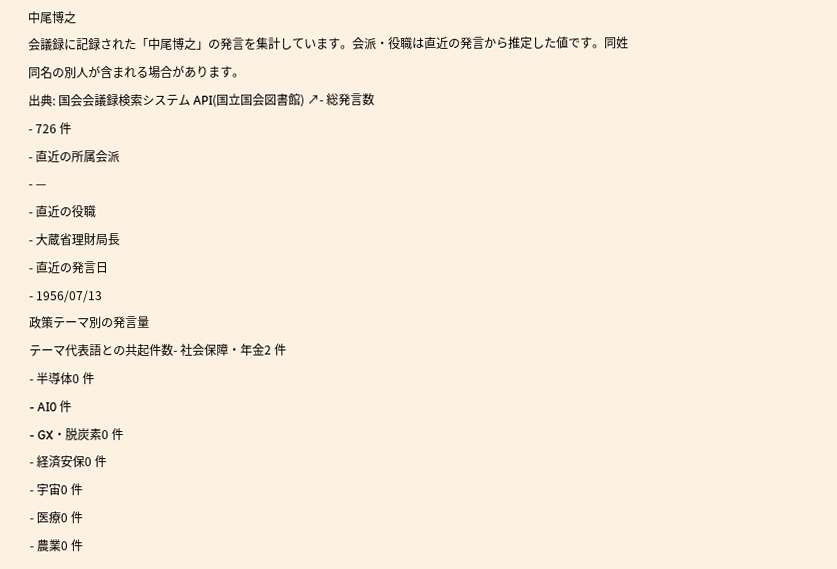中尾博之
会議録に記録された「中尾博之」の発言を集計しています。会派・役職は直近の発言から推定した値です。同姓同名の別人が含まれる場合があります。
出典: 国会会議録検索システム API(国立国会図書館) ↗- 総発言数
- 726 件
- 直近の所属会派
- —
- 直近の役職
- 大蔵省理財局長
- 直近の発言日
- 1956/07/13
政策テーマ別の発言量
テーマ代表語との共起件数- 社会保障・年金2 件
- 半導体0 件
- AI0 件
- GX・脱炭素0 件
- 経済安保0 件
- 宇宙0 件
- 医療0 件
- 農業0 件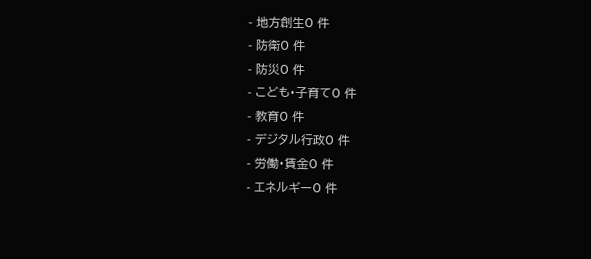- 地方創生0 件
- 防衛0 件
- 防災0 件
- こども・子育て0 件
- 教育0 件
- デジタル行政0 件
- 労働・賃金0 件
- エネルギー0 件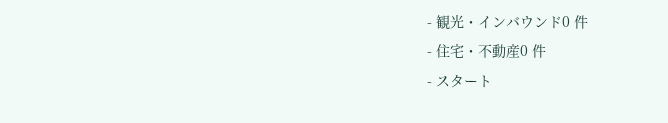- 観光・インバウンド0 件
- 住宅・不動産0 件
- スタート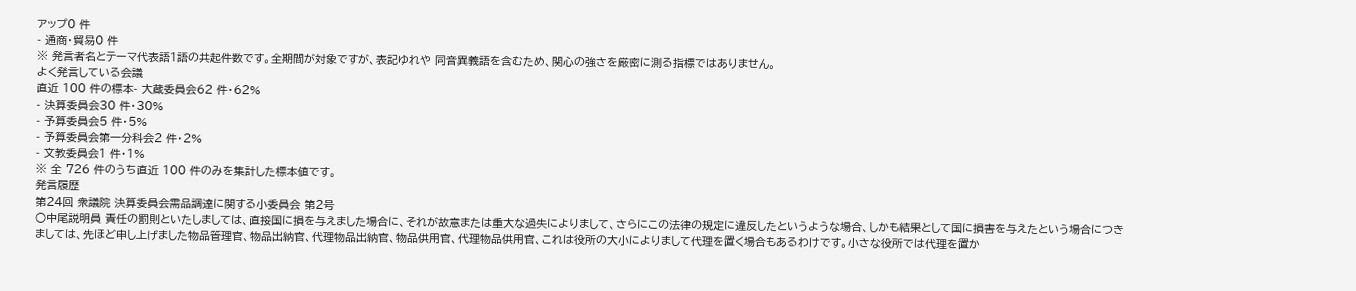アップ0 件
- 通商・貿易0 件
※ 発言者名とテーマ代表語1語の共起件数です。全期間が対象ですが、表記ゆれや 同音異義語を含むため、関心の強さを厳密に測る指標ではありません。
よく発言している会議
直近 100 件の標本- 大蔵委員会62 件・62%
- 決算委員会30 件・30%
- 予算委員会5 件・5%
- 予算委員会第一分科会2 件・2%
- 文教委員会1 件・1%
※ 全 726 件のうち直近 100 件のみを集計した標本値です。
発言履歴
第24回 衆議院 決算委員会需品調達に関する小委員会 第2号
○中尾説明員 責任の罰則といたしましては、直接国に損を与えました場合に、それが故意または重大な過失によりまして、さらにこの法律の規定に違反したというような場合、しかも結果として国に損害を与えたという場合につきましては、先ほど申し上げました物品管理官、物品出納官、代理物品出納官、物品供用官、代理物品供用官、これは役所の大小によりまして代理を置く場合もあるわけです。小さな役所では代理を置か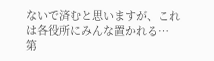ないで済むと思いますが、これは各役所にみんな置かれる…
第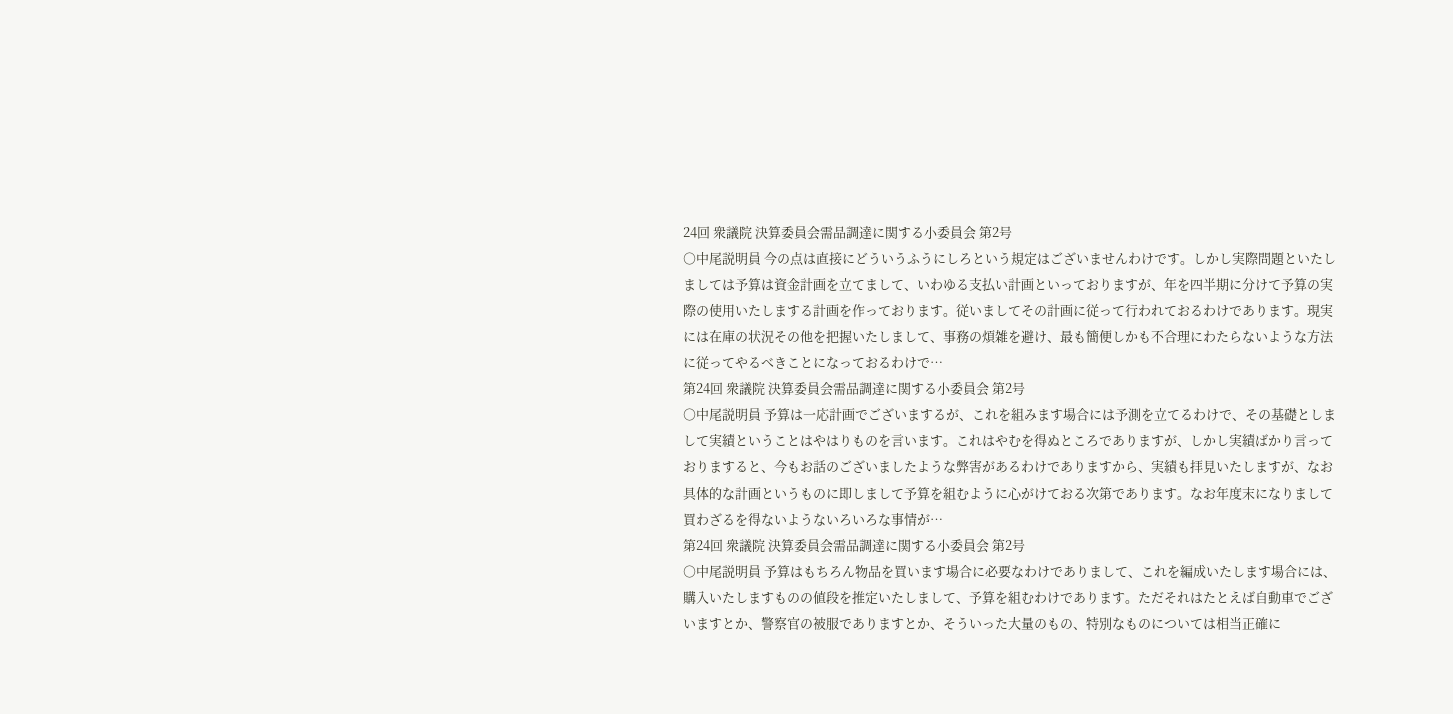24回 衆議院 決算委員会需品調達に関する小委員会 第2号
○中尾説明員 今の点は直接にどういうふうにしろという規定はございませんわけです。しかし実際問題といたしましては予算は資金計画を立てまして、いわゆる支払い計画といっておりますが、年を四半期に分けて予算の実際の使用いたしまする計画を作っております。従いましてその計画に従って行われておるわけであります。現実には在庫の状況その他を把握いたしまして、事務の煩雑を避け、最も簡便しかも不合理にわたらないような方法に従ってやるべきことになっておるわけで…
第24回 衆議院 決算委員会需品調達に関する小委員会 第2号
○中尾説明員 予算は一応計画でございまするが、これを組みます場合には予測を立てるわけで、その基礎としまして実績ということはやはりものを言います。これはやむを得ぬところでありますが、しかし実績ばかり言っておりますると、今もお話のございましたような弊害があるわけでありますから、実績も拝見いたしますが、なお具体的な計画というものに即しまして予算を組むように心がけておる次第であります。なお年度末になりまして買わざるを得ないようないろいろな事情が…
第24回 衆議院 決算委員会需品調達に関する小委員会 第2号
○中尾説明員 予算はもちろん物品を買います場合に必要なわけでありまして、これを編成いたします場合には、購入いたしますものの値段を推定いたしまして、予算を組むわけであります。ただそれはたとえば自動車でございますとか、警察官の被服でありますとか、そういった大量のもの、特別なものについては相当正確に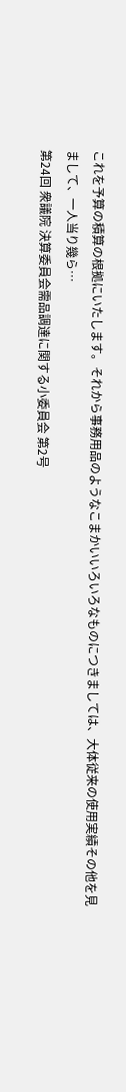これを予算の積算の根拠にいたします。それから事務用品のようなこまかいいろいろなものにつきましては、大体従来の使用実績その他を見まして、一人当り幾ら…
第24回 衆議院 決算委員会需品調達に関する小委員会 第2号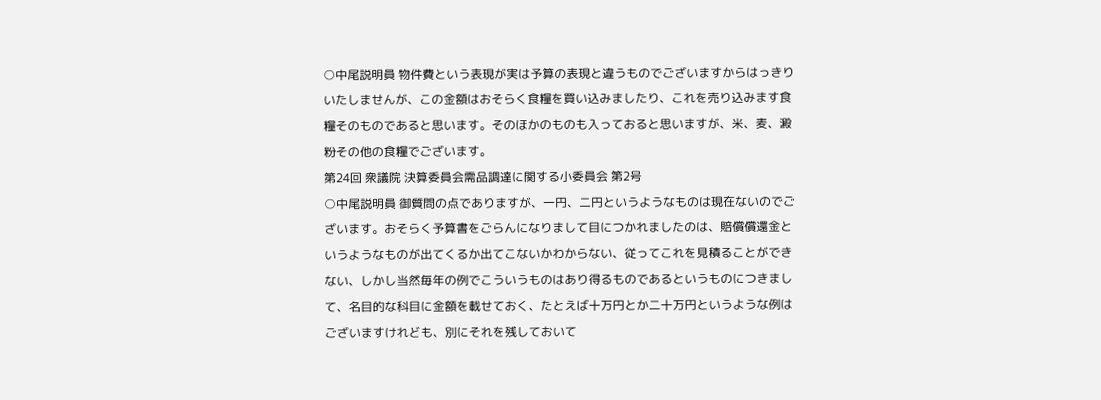○中尾説明員 物件費という表現が実は予算の表現と違うものでございますからはっきりいたしませんが、この金額はおそらく食糧を買い込みましたり、これを売り込みます食糧そのものであると思います。そのほかのものも入っておると思いますが、米、麦、澱粉その他の食糧でございます。
第24回 衆議院 決算委員会需品調達に関する小委員会 第2号
○中尾説明員 御質問の点でありますが、一円、二円というようなものは現在ないのでございます。おそらく予算書をごらんになりまして目につかれましたのは、賠償償還金というようなものが出てくるか出てこないかわからない、従ってこれを見積ることができない、しかし当然毎年の例でこういうものはあり得るものであるというものにつきまして、名目的な科目に金額を載せておく、たとえば十万円とか二十万円というような例はございますけれども、別にそれを残しておいて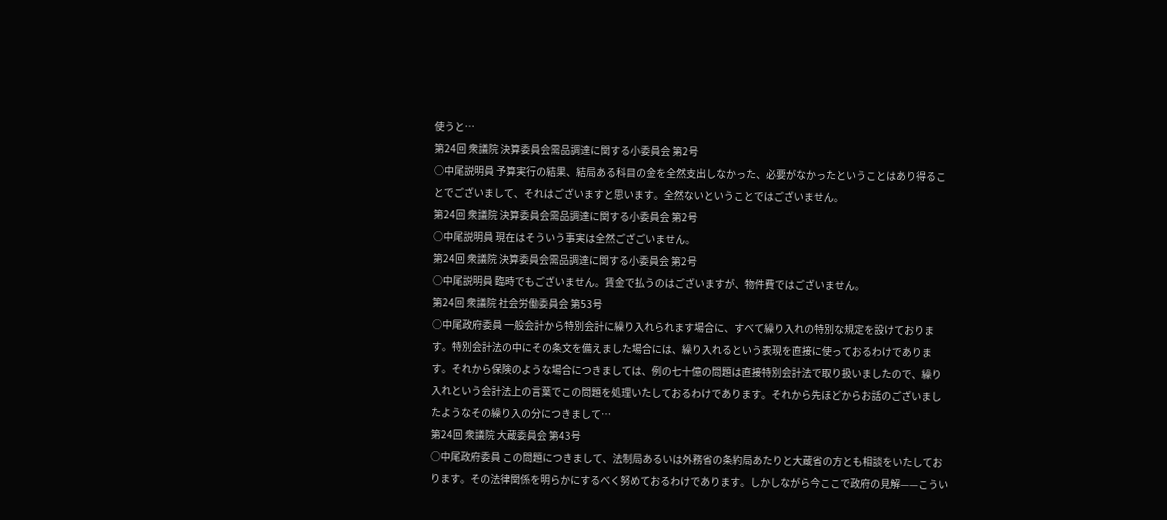使うと…
第24回 衆議院 決算委員会需品調達に関する小委員会 第2号
○中尾説明員 予算実行の結果、結局ある科目の金を全然支出しなかった、必要がなかったということはあり得ることでございまして、それはございますと思います。全然ないということではございません。
第24回 衆議院 決算委員会需品調達に関する小委員会 第2号
○中尾説明員 現在はそういう事実は全然ござごいません。
第24回 衆議院 決算委員会需品調達に関する小委員会 第2号
○中尾説明員 臨時でもございません。賃金で払うのはございますが、物件費ではございません。
第24回 衆議院 社会労働委員会 第53号
○中尾政府委員 一般会計から特別会計に繰り入れられます場合に、すべて繰り入れの特別な規定を設けております。特別会計法の中にその条文を備えました場合には、繰り入れるという表現を直接に使っておるわけであります。それから保険のような場合につきましては、例の七十億の問題は直接特別会計法で取り扱いましたので、繰り入れという会計法上の言葉でこの問題を処理いたしておるわけであります。それから先ほどからお話のございましたようなその繰り入の分につきまして…
第24回 衆議院 大蔵委員会 第43号
○中尾政府委員 この問題につきまして、法制局あるいは外務省の条約局あたりと大蔵省の方とも相談をいたしております。その法律関係を明らかにするべく努めておるわけであります。しかしながら今ここで政府の見解——こうい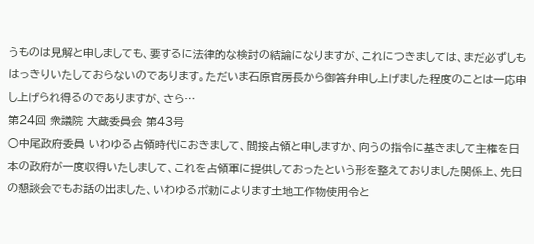うものは見解と申しましても、要するに法律的な検討の結論になりますが、これにつきましては、まだ必ずしもはっきりいたしておらないのであります。ただいま石原官房長から御答弁申し上げました程度のことは一応申し上げられ得るのでありますが、さら…
第24回 衆議院 大蔵委員会 第43号
○中尾政府委員 いわゆる占領時代におきまして、間接占領と申しますか、向うの指令に基きまして主権を日本の政府が一度収得いたしまして、これを占領軍に提供しておったという形を整えておりました関係上、先日の懇談会でもお話の出ました、いわゆるポ勅によります土地工作物使用令と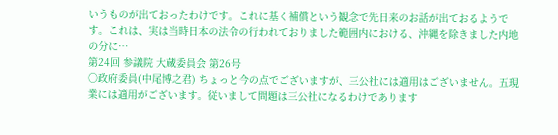いうものが出ておったわけです。これに基く補償という観念で先日来のお話が出ておるようです。これは、実は当時日本の法令の行われておりました範囲内における、沖縄を除きました内地の分に…
第24回 参議院 大蔵委員会 第26号
○政府委員(中尾博之君) ちょっと今の点でございますが、三公社には適用はございません。五現業には適用がございます。従いまして問題は三公社になるわけであります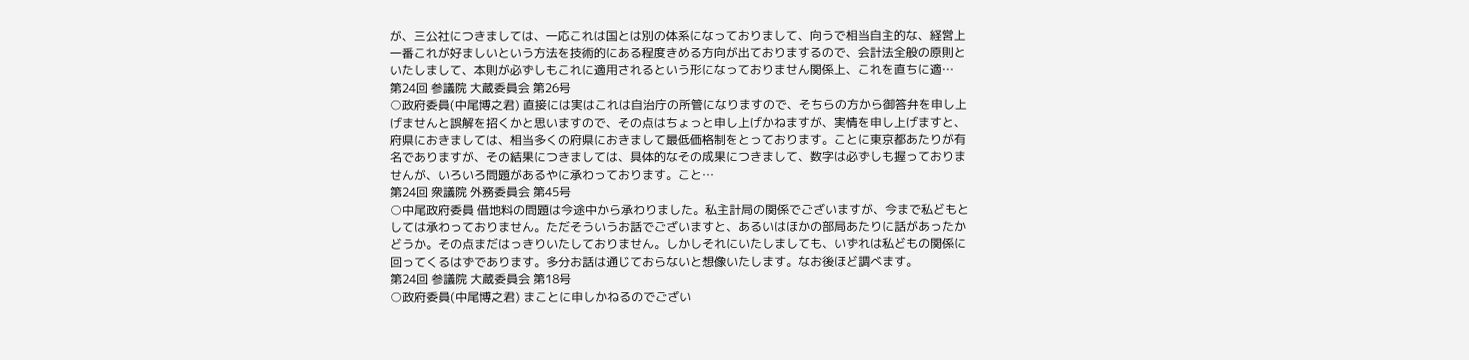が、三公社につきましては、一応これは国とは別の体系になっておりまして、向うで相当自主的な、経営上一番これが好ましいという方法を技術的にある程度きめる方向が出ておりまするので、会計法全般の原則といたしまして、本則が必ずしもこれに適用されるという形になっておりません関係上、これを直ちに適…
第24回 参議院 大蔵委員会 第26号
○政府委員(中尾博之君) 直接には実はこれは自治庁の所管になりますので、そちらの方から御答弁を申し上げませんと誤解を招くかと思いますので、その点はちょっと申し上げかねますが、実情を申し上げますと、府県におきましては、相当多くの府県におきまして最低価格制をとっております。ことに東京都あたりが有名でありますが、その結果につきましては、具体的なその成果につきまして、数字は必ずしも握っておりませんが、いろいろ問題があるやに承わっております。こと…
第24回 衆議院 外務委員会 第45号
○中尾政府委員 借地料の問題は今途中から承わりました。私主計局の関係でございますが、今まで私どもとしては承わっておりません。ただそういうお話でございますと、あるいはほかの部局あたりに話があったかどうか。その点まだはっきりいたしておりません。しかしそれにいたしましても、いずれは私どもの関係に回ってくるはずであります。多分お話は通じておらないと想像いたします。なお後ほど調べます。
第24回 参議院 大蔵委員会 第18号
○政府委員(中尾博之君) まことに申しかねるのでござい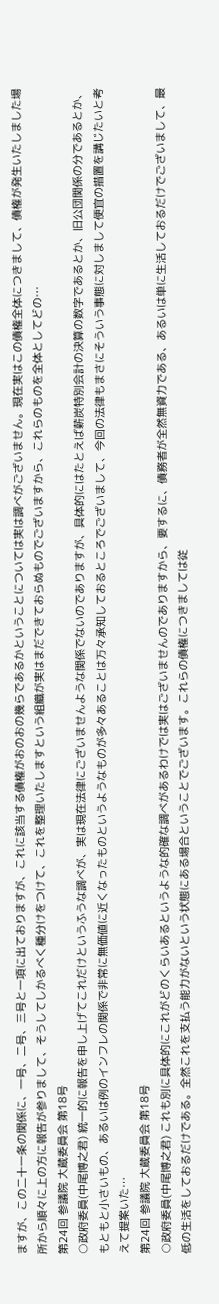ますが、この二十一条の関係に、一号、二号、三号と一項に出ておりますが、これに該当する債権がおのおの幾らであるかということについては実は調べがございません。現在実はこの債権全体につきまして、債権が発生いたしました場所から順々に上の方に報告が参りまして、そうしてしかるべく種分けをつけて、これを整理いたしますという組織が実はまだできておらぬものでございますから、これらのものを全体としてどの…
第24回 参議院 大蔵委員会 第18号
○政府委員(中尾博之君) 統一的に報告を申し上げてこれだけというふうな調べが、実は現在法律にございませんような関係でないのでありますが、具体的にはたとえば薪炭特別会計の決算の数字であるとか、旧公団関係の分であるとか、もともと小さいもの、あるいは例のインフレの関係で非常に無価値に近くなったものというようなものが多々あることは万々承知しておるところでございまして、今回の法律もまさにそういう事態に対しまして便宜の措置を講じたいと考えて提案いた…
第24回 参議院 大蔵委員会 第18号
○政府委員(中尾博之君) これも別に具体的にこれがどのくらいあるというような的確な調べがあるわけでは実はございませんのでありますから、要するに、債務者が全然無資力である、あるいは単に生活しておるだけでございまして、最低の生活をしておるだけである。全然これを支払う能力がないという状態にある場合ということでございます。これらの債権につきましては従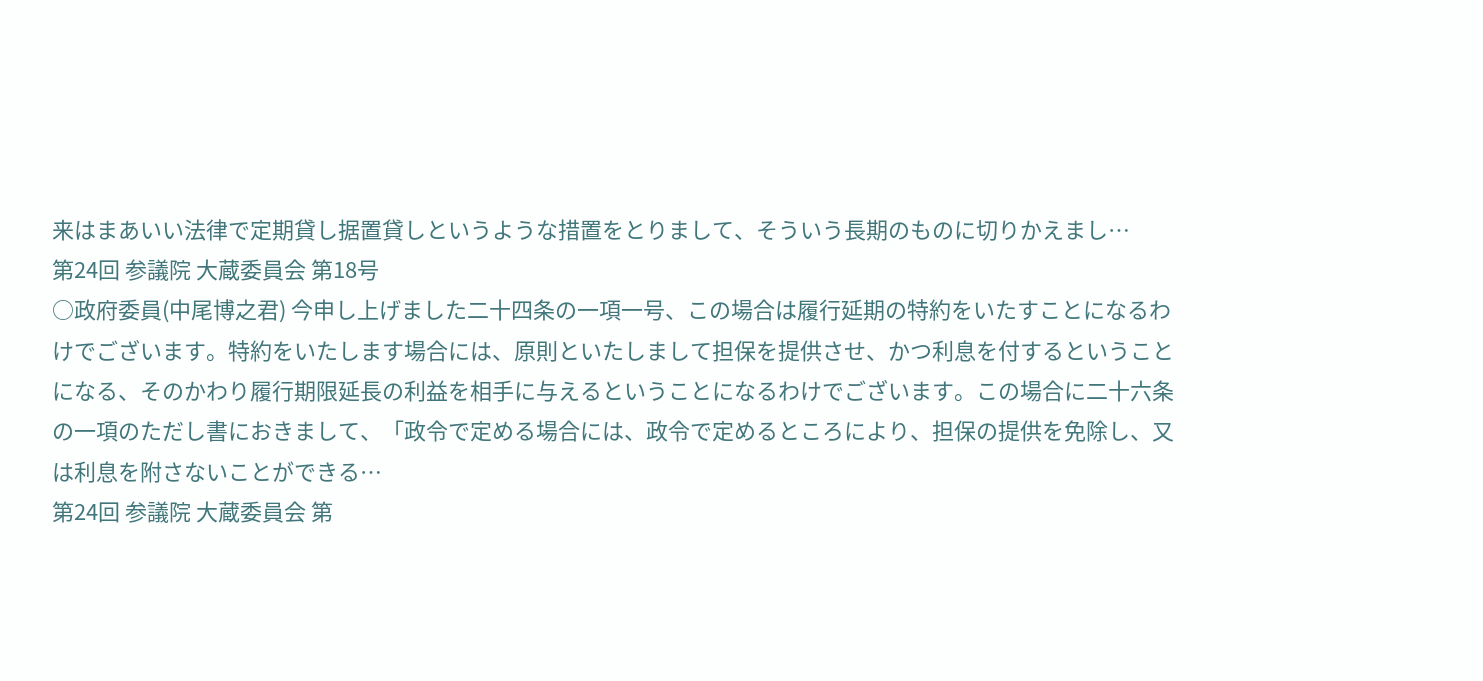来はまあいい法律で定期貸し据置貸しというような措置をとりまして、そういう長期のものに切りかえまし…
第24回 参議院 大蔵委員会 第18号
○政府委員(中尾博之君) 今申し上げました二十四条の一項一号、この場合は履行延期の特約をいたすことになるわけでございます。特約をいたします場合には、原則といたしまして担保を提供させ、かつ利息を付するということになる、そのかわり履行期限延長の利益を相手に与えるということになるわけでございます。この場合に二十六条の一項のただし書におきまして、「政令で定める場合には、政令で定めるところにより、担保の提供を免除し、又は利息を附さないことができる…
第24回 参議院 大蔵委員会 第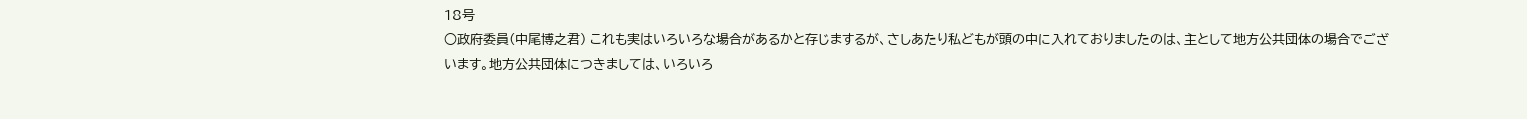18号
○政府委員(中尾博之君) これも実はいろいろな場合があるかと存じまするが、さしあたり私どもが頭の中に入れておりましたのは、主として地方公共団体の場合でございます。地方公共団体につきましては、いろいろ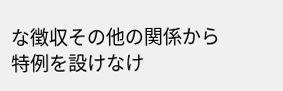な徴収その他の関係から特例を設けなけ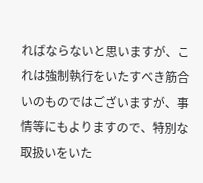ればならないと思いますが、これは強制執行をいたすべき筋合いのものではございますが、事情等にもよりますので、特別な取扱いをいた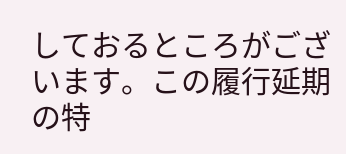しておるところがございます。この履行延期の特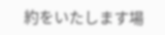約をいたします場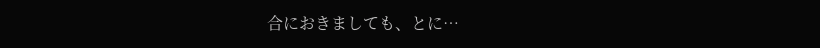合におきましても、とに…